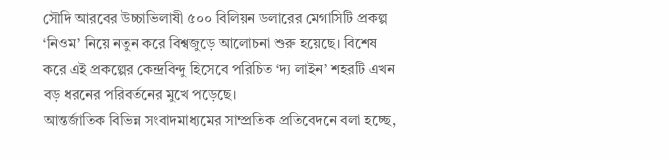সৌদি আরবের উচ্চাভিলাষী ৫০০ বিলিয়ন ডলারের মেগাসিটি প্রকল্প ‘নিওম’ নিয়ে নতুন করে বিশ্বজুড়ে আলোচনা শুরু হয়েছে। বিশেষ করে এই প্রকল্পের কেন্দ্রবিন্দু হিসেবে পরিচিত ‘দ্য লাইন’ শহরটি এখন বড় ধরনের পরিবর্তনের মুখে পড়েছে।
আন্তর্জাতিক বিভিন্ন সংবাদমাধ্যমের সাম্প্রতিক প্রতিবেদনে বলা হচ্ছে,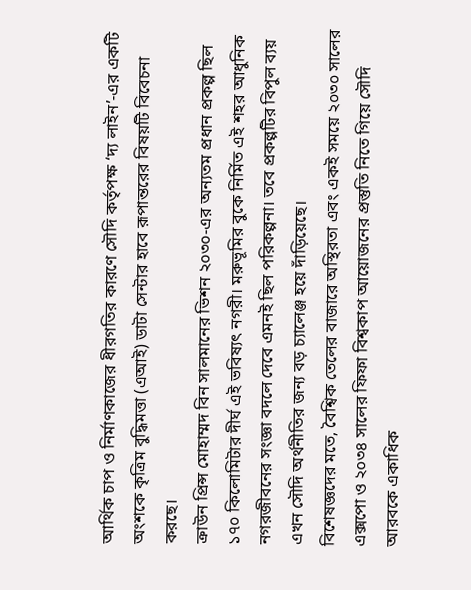আর্থিক চাপ ও নির্মাণকাজের ধীরগতির কারণে সৌদি কর্তৃপক্ষ ‘দ্য লাইন’-এর একটি অংশকে কৃত্রিম বুদ্ধিমত্তা (এআই) ডাটা সেন্টার হাবে রূপান্তরের বিষয়টি বিবেচনা করছে।
ক্রাউন প্রিন্স মোহাম্মদ বিন সালমানের ভিশন ২০৩০-এর অন্যতম প্রধান প্রকল্প ছিল ১৭০ কিলোমিটার দীর্ঘ এই ভবিষ্যৎ নগরী। মরুভূমির বুকে নির্মিত এই শহর আধুনিক নগরজীবনের সংজ্ঞা বদলে দেবে এমনই ছিল পরিকল্পনা। তবে প্রকল্পটির বিপুল ব্যয় এখন সৌদি অর্থনীতির জন্য বড় চ্যালেঞ্জ হয়ে দাঁড়িয়েছে।
বিশেষজ্ঞদের মতে, বৈশ্বিক তেলের বাজারে অস্থিরতা এবং একই সময়ে ২০৩০ সালের এক্সপো ও ২০৩৪ সালের ফিফা বিশ্বকাপ আয়োজনের প্রস্তুতি নিতে গিয়ে সৌদি আরবকে একাধিক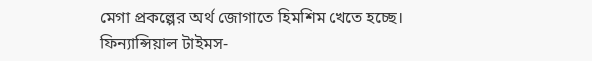মেগা প্রকল্পের অর্থ জোগাতে হিমশিম খেতে হচ্ছে।
ফিন্যান্সিয়াল টাইমস-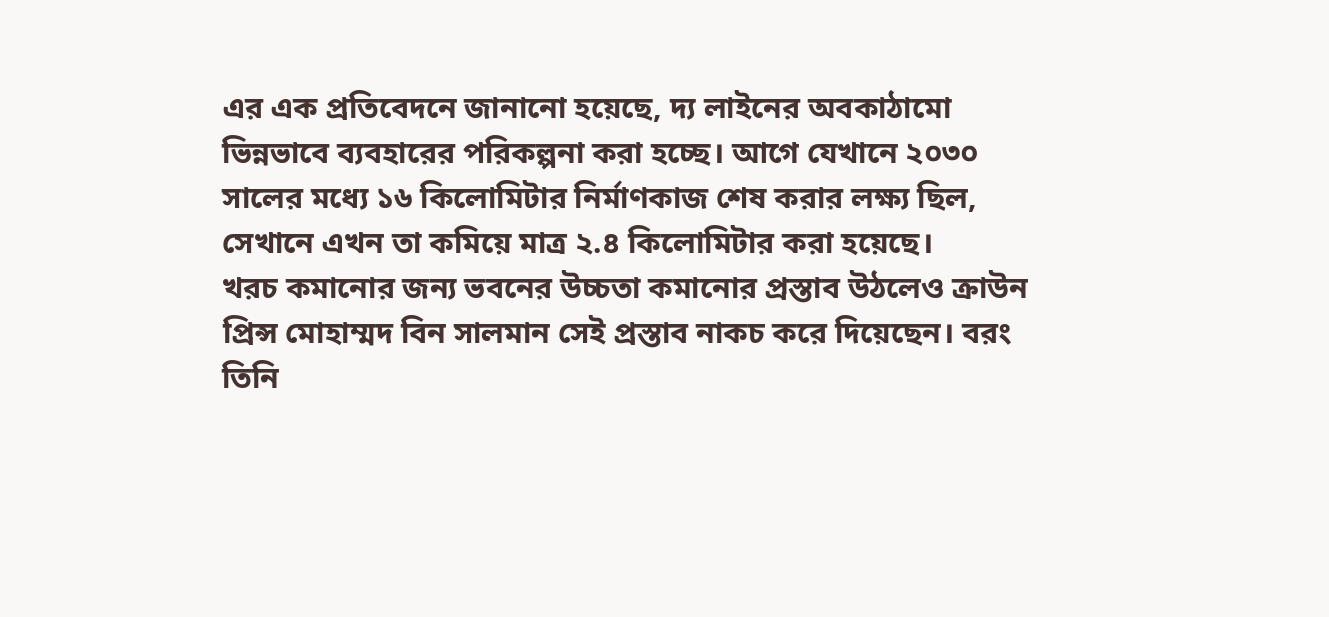এর এক প্রতিবেদনে জানানো হয়েছে, দ্য লাইনের অবকাঠামো ভিন্নভাবে ব্যবহারের পরিকল্পনা করা হচ্ছে। আগে যেখানে ২০৩০ সালের মধ্যে ১৬ কিলোমিটার নির্মাণকাজ শেষ করার লক্ষ্য ছিল, সেখানে এখন তা কমিয়ে মাত্র ২.৪ কিলোমিটার করা হয়েছে।
খরচ কমানোর জন্য ভবনের উচ্চতা কমানোর প্রস্তাব উঠলেও ক্রাউন প্রিন্স মোহাম্মদ বিন সালমান সেই প্রস্তাব নাকচ করে দিয়েছেন। বরং তিনি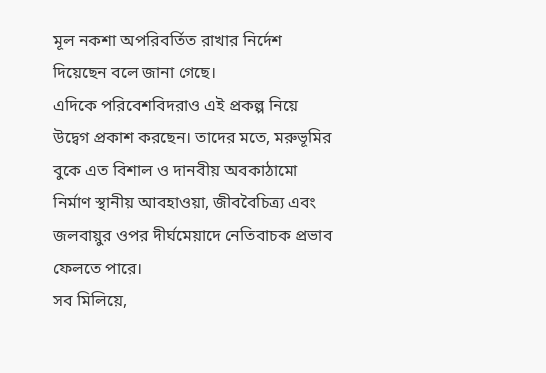মূল নকশা অপরিবর্তিত রাখার নির্দেশ দিয়েছেন বলে জানা গেছে।
এদিকে পরিবেশবিদরাও এই প্রকল্প নিয়ে উদ্বেগ প্রকাশ করছেন। তাদের মতে, মরুভূমির বুকে এত বিশাল ও দানবীয় অবকাঠামো নির্মাণ স্থানীয় আবহাওয়া, জীববৈচিত্র্য এবং জলবায়ুর ওপর দীর্ঘমেয়াদে নেতিবাচক প্রভাব ফেলতে পারে।
সব মিলিয়ে,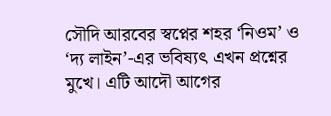সৌদি আরবের স্বপ্নের শহর ‘নিওম’ ও ‘দ্য লাইন’-এর ভবিষ্যৎ এখন প্রশ্নের মুখে। এটি আদৌ আগের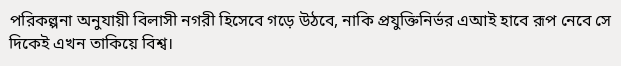পরিকল্পনা অনুযায়ী বিলাসী নগরী হিসেবে গড়ে উঠবে, নাকি প্রযুক্তিনির্ভর এআই হাবে রূপ নেবে সে দিকেই এখন তাকিয়ে বিশ্ব।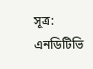সূত্র: এনডিটিভি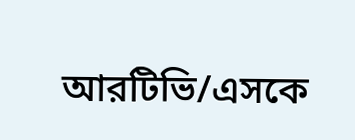আরটিভি/এসকে